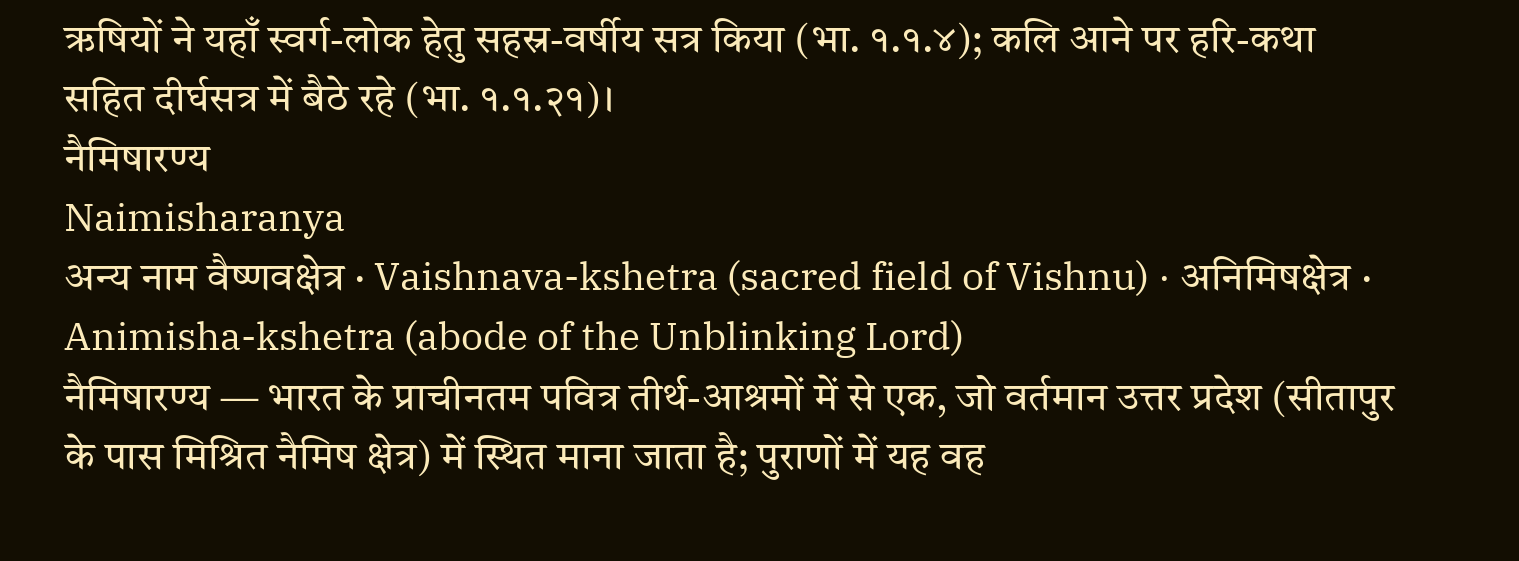ऋषियों ने यहाँ स्वर्ग-लोक हेतु सहस्र-वर्षीय सत्र किया (भा. १.१.४); कलि आने पर हरि-कथा सहित दीर्घसत्र में बैठे रहे (भा. १.१.२१)।
नैमिषारण्य
Naimisharanya
अन्य नाम वैष्णवक्षेत्र · Vaishnava-kshetra (sacred field of Vishnu) · अनिमिषक्षेत्र · Animisha-kshetra (abode of the Unblinking Lord)
नैमिषारण्य — भारत के प्राचीनतम पवित्र तीर्थ-आश्रमों में से एक, जो वर्तमान उत्तर प्रदेश (सीतापुर के पास मिश्रित नैमिष क्षेत्र) में स्थित माना जाता है; पुराणों में यह वह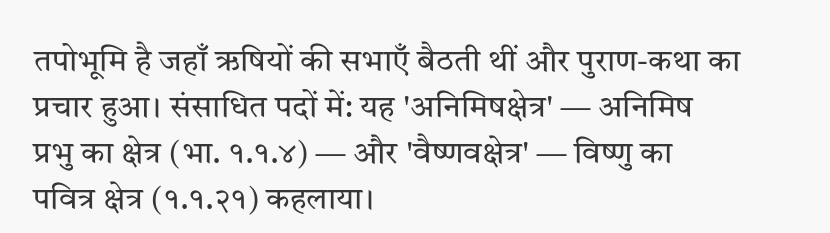तपोभूमि है जहाँ ऋषियों की सभाएँ बैठती थीं और पुराण-कथा का प्रचार हुआ। संसाधित पदों में: यह 'अनिमिषक्षेत्र' — अनिमिष प्रभु का क्षेत्र (भा. १.१.४) — और 'वैष्णवक्षेत्र' — विष्णु का पवित्र क्षेत्र (१.१.२१) कहलाया।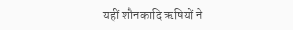यहीं शौनकादि ऋषियों ने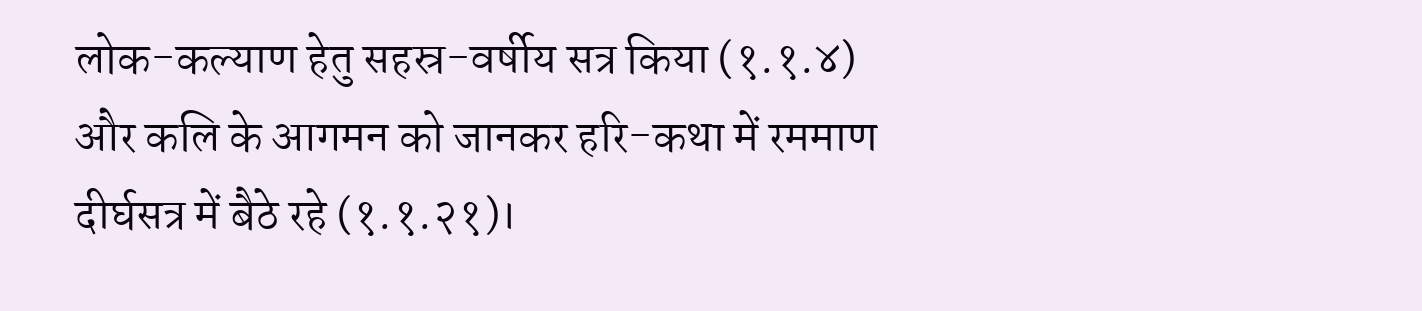लोक-कल्याण हेतु सहस्र-वर्षीय सत्र किया (१.१.४) और कलि के आगमन को जानकर हरि-कथा में रममाण दीर्घसत्र में बैठे रहे (१.१.२१)।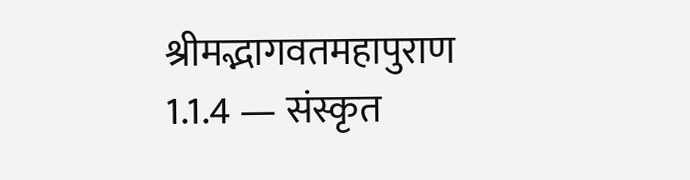श्रीमद्भागवतमहापुराण 1.1.4 — संस्कृत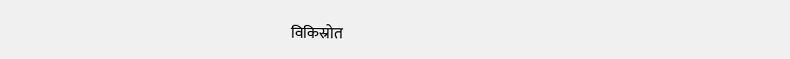विकिस्रोत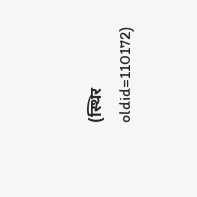(स्थिर oldid=110172)